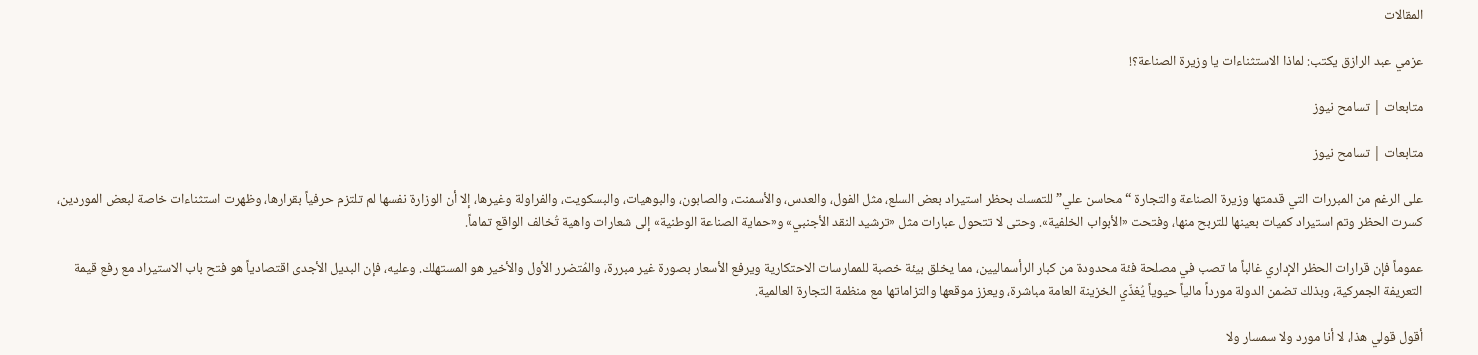المقالات

عزمي عبد الرازق يكتب: لماذا الاستثناءات يا وزيرة الصناعة؟!

متابعات | تسامح نيوز

متابعات | تسامح نيوز

على الرغم من المبررات التي قدمتها وزيرة الصناعة والتجارة “محاسن علي” للتمسك بحظر استيراد بعض السلع، مثل الفول، والعدس، والأسمنت، والصابون، والبوهيات، والبسكويت، والفراولة وغيرها، إلا أن الوزارة نفسها لم تلتزم حرفياً بقرارها، وظهرت استثناءات خاصة لبعض الموردين، كسرت الحظر وتم استيراد كميات بعينها للتربح منها، وفتحت «الأبواب الخلفية». وحتى لا تتحول عبارات مثل «ترشيد النقد الأجنبي» و«حماية الصناعة الوطنية» إلى شعارات واهية تُخالف الواقع تماماً.

عموماً فإن قرارات الحظر الإداري غالباً ما تصب في مصلحة فئة محدودة من كبار الرأسماليين، مما يخلق بيئة خصبة للممارسات الاحتكارية ويرفع الأسعار بصورة غير مبررة، والمُتضرر الأول والأخير هو المستهلك. وعليه، فإن البديل الأجدى اقتصادياً هو فتح باب الاستيراد مع رفع قيمة التعريفة الجمركية، وبذلك تضمن الدولة مورداً مالياً حيوياً يُغذّي الخزينة العامة مباشرة، ويعزز موقعها والتزاماتها مع منظمة التجارة العالمية.

أقول قولي هذا، لا أنا مورد ولا سمسار ولا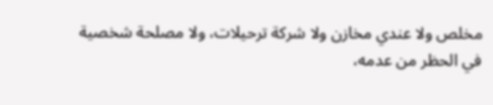مخلص ولا عندي مخازن ولا شركة ترحيلات، ولا مصلحة شخصية في الحظر من عدمه،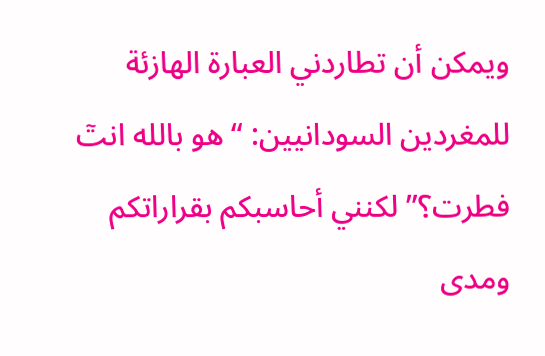ويمكن أن تطاردني العبارة الهازئة للمغردين السودانيين: “هو بالله انتٓ فطرت؟” لكنني أحاسبكم بقراراتكم ومدى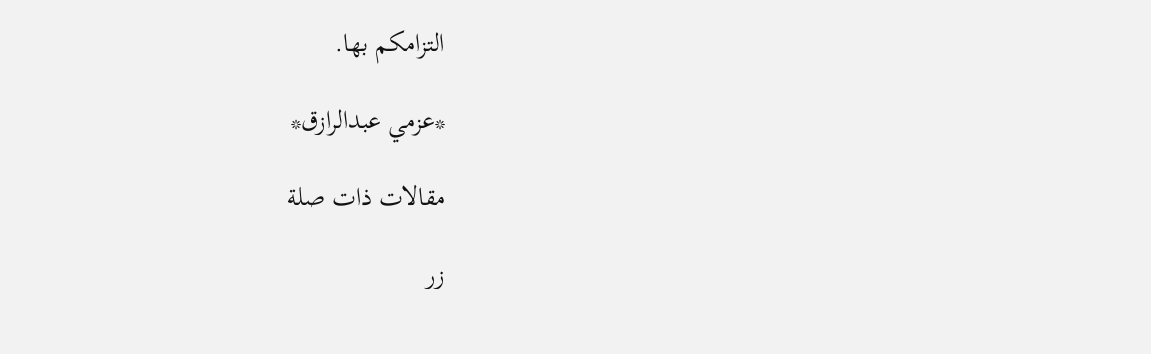التزامكم بها.

*عزمي عبدالرازق*

مقالات ذات صلة

زر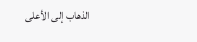الذهاب إلى الأعلى